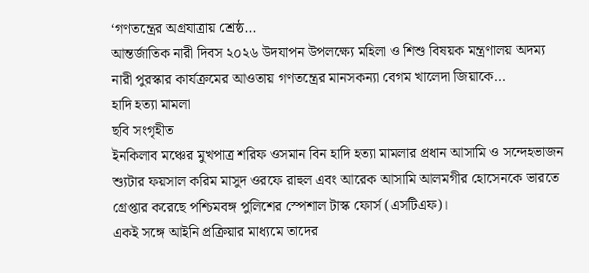‘গণতন্ত্রের অগ্রযাত্রায় শ্রেষ্ঠ...
আন্তর্জাতিক নারী দিবস ২০২৬ উদযাপন উপলক্ষ্যে মহিলা ও শিশু বিষয়ক মন্ত্রণালয় অদম্য নারী পুরস্কার কার্যক্রমের আওতায় গণতন্ত্রের মানসকন্যা বেগম খালেদা জিয়াকে...
হাদি হত্যা মামলা
ছবি সংগৃহীত
ইনকিলাব মঞ্চের মুখপাত্র শরিফ ওসমান বিন হাদি হত্যা মামলার প্রধান আসামি ও সন্দেহভাজন শ্যুটার ফয়সাল করিম মাসুদ ওরফে রাহুল এবং আরেক আসামি আলমগীর হোসেনকে ভারতে গ্রেপ্তার করেছে পশ্চিমবঙ্গ পুলিশের স্পেশাল টাস্ক ফোর্স (এসটিএফ)।
একই সঙ্গে আইনি প্রক্রিয়ার মাধ্যমে তাদের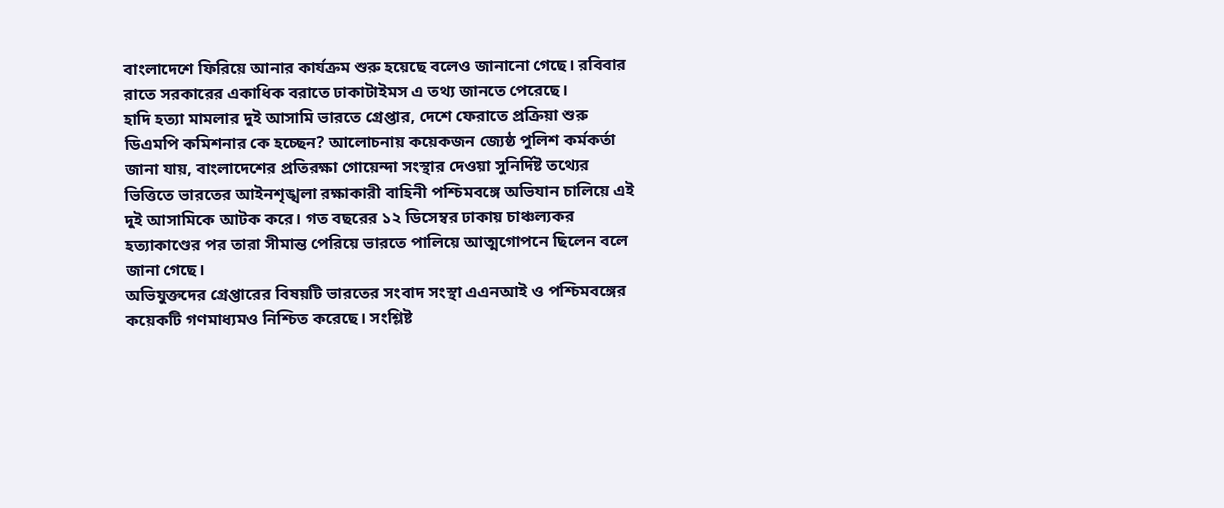বাংলাদেশে ফিরিয়ে আনার কার্যক্রম শুরু হয়েছে বলেও জানানো গেছে। রবিবার রাতে সরকারের একাধিক বরাতে ঢাকাটাইমস এ তথ্য জানতে পেরেছে।
হাদি হত্যা মামলার দুই আসামি ভারতে গ্রেপ্তার, দেশে ফেরাতে প্রক্রিয়া শুরু ডিএমপি কমিশনার কে হচ্ছেন? আলোচনায় কয়েকজন জ্যেষ্ঠ পুলিশ কর্মকর্তা
জানা যায়, বাংলাদেশের প্রতিরক্ষা গোয়েন্দা সংস্থার দেওয়া সুনির্দিষ্ট তথ্যের ভিত্তিতে ভারতের আইনশৃঙ্খলা রক্ষাকারী বাহিনী পশ্চিমবঙ্গে অভিযান চালিয়ে এই দুই আসামিকে আটক করে। গত বছরের ১২ ডিসেম্বর ঢাকায় চাঞ্চল্যকর হত্যাকাণ্ডের পর তারা সীমান্ত পেরিয়ে ভারতে পালিয়ে আত্মগোপনে ছিলেন বলে জানা গেছে।
অভিযুক্তদের গ্রেপ্তারের বিষয়টি ভারতের সংবাদ সংস্থা এএনআই ও পশ্চিমবঙ্গের কয়েকটি গণমাধ্যমও নিশ্চিত করেছে। সংশ্লিষ্ট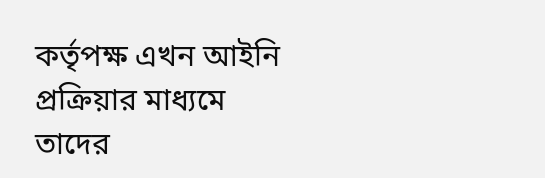কর্তৃপক্ষ এখন আইনি প্রক্রিয়ার মাধ্যমে তাদের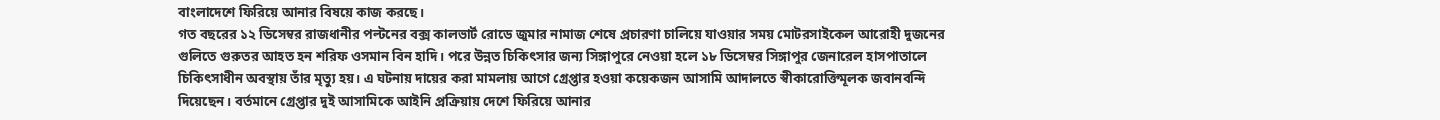বাংলাদেশে ফিরিয়ে আনার বিষয়ে কাজ করছে।
গত বছরের ১২ ডিসেম্বর রাজধানীর পল্টনের বক্স কালভার্ট রোডে জুমার নামাজ শেষে প্রচারণা চালিয়ে যাওয়ার সময় মোটরসাইকেল আরোহী দুজনের গুলিতে গুরুতর আহত হন শরিফ ওসমান বিন হাদি। পরে উন্নত চিকিৎসার জন্য সিঙ্গাপুরে নেওয়া হলে ১৮ ডিসেম্বর সিঙ্গাপুর জেনারেল হাসপাতালে চিকিৎসাধীন অবস্থায় তাঁর মৃত্যু হয়। এ ঘটনায় দায়ের করা মামলায় আগে গ্রেপ্তার হওয়া কয়েকজন আসামি আদালতে স্বীকারোক্তিমূলক জবানবন্দি দিয়েছেন। বর্তমানে গ্রেপ্তার দুই আসামিকে আইনি প্রক্রিয়ায় দেশে ফিরিয়ে আনার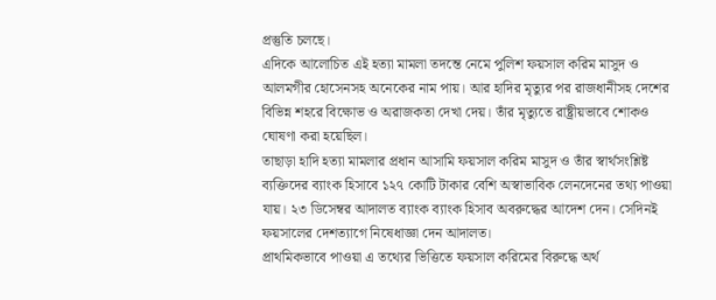প্রস্তুতি চলছে।
এদিকে আলোচিত এই হত্যা মামলা তদন্তে নেমে পুলিশ ফয়সাল করিম মাসুদ ও আলমগীর হোসেনসহ অনেকের নাম পায়। আর হাদির মৃত্যুর পর রাজধানীসহ দেশের বিভিন্ন শহরে বিক্ষোভ ও অরাজকতা দেখা দেয়। তাঁর মৃত্যুতে রাষ্ট্রীয়ভাবে শোকও ঘোষণা করা হয়েছিল।
তাছাড়া হাদি হত্যা মামলার প্রধান আসামি ফয়সাল করিম মাসুদ ও তাঁর স্বার্থসংশ্লিষ্ট ব্যক্তিদের ব্যাংক হিসাবে ১২৭ কোটি টাকার বেশি অস্বাভাবিক লেনদেনের তথ্য পাওয়া যায়। ২৩ ডিসেম্বর আদালত ব্যাংক ব্যাংক হিসাব অবরুদ্ধের আদেশ দেন। সেদিনই ফয়সালের দেশত্যাগে নিষেধাজ্ঞা দেন আদালত।
প্রাথমিকভাবে পাওয়া এ তথ্যের ভিত্তিতে ফয়সাল করিমের বিরুদ্ধে অর্থ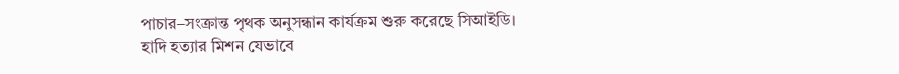পাচার–সংক্রান্ত পৃথক অনুসন্ধান কার্যক্রম শুরু করেছে সিআইডি।
হাদি হত্যার মিশন যেভাবে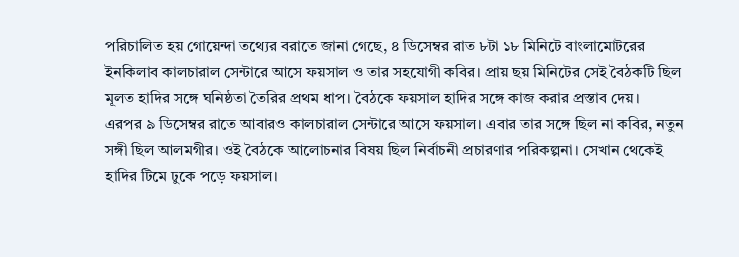পরিচালিত হয় গোয়েন্দা তথ্যের বরাতে জানা গেছে, ৪ ডিসেম্বর রাত ৮টা ১৮ মিনিটে বাংলামোটরের ইনকিলাব কালচারাল সেন্টারে আসে ফয়সাল ও তার সহযোগী কবির। প্রায় ছয় মিনিটের সেই বৈঠকটি ছিল মূলত হাদির সঙ্গে ঘনিষ্ঠতা তৈরির প্রথম ধাপ। বৈঠকে ফয়সাল হাদির সঙ্গে কাজ করার প্রস্তাব দেয়।
এরপর ৯ ডিসেম্বর রাতে আবারও কালচারাল সেন্টারে আসে ফয়সাল। এবার তার সঙ্গে ছিল না কবির, নতুন সঙ্গী ছিল আলমগীর। ওই বৈঠকে আলোচনার বিষয় ছিল নির্বাচনী প্রচারণার পরিকল্পনা। সেখান থেকেই হাদির টিমে ঢুকে পড়ে ফয়সাল।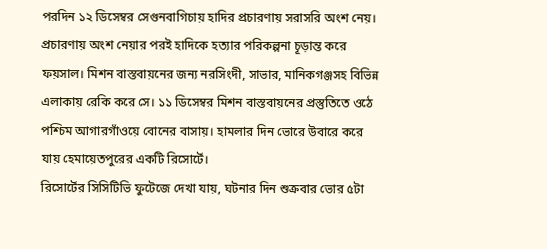পরদিন ১২ ডিসেম্বর সেগুনবাগিচায় হাদির প্রচারণায় সরাসরি অংশ নেয়।
প্রচারণায় অংশ নেয়ার পরই হাদিকে হত্যার পরিকল্পনা চূড়ান্ত করে ফয়সাল। মিশন বাস্তবায়নের জন্য নরসিংদী, সাভার, মানিকগঞ্জসহ বিভিন্ন এলাকায় রেকি করে সে। ১১ ডিসেম্বর মিশন বাস্তবায়নের প্রস্তুতিতে ওঠে পশ্চিম আগারগাঁওয়ে বোনের বাসায়। হামলার দিন ভোরে উবারে করে যায় হেমায়েতপুরের একটি রিসোর্টে।
রিসোর্টের সিসিটিভি ফুটেজে দেখা যায়, ঘটনার দিন শুক্রবার ভোর ৫টা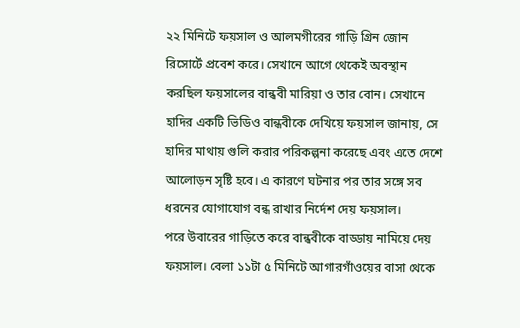২২ মিনিটে ফয়সাল ও আলমগীরের গাড়ি গ্রিন জোন রিসোর্টে প্রবেশ করে। সেখানে আগে থেকেই অবস্থান করছিল ফয়সালের বান্ধবী মারিয়া ও তার বোন। সেখানে হাদির একটি ভিডিও বান্ধবীকে দেখিয়ে ফয়সাল জানায়, সে হাদির মাথায় গুলি করার পরিকল্পনা করেছে এবং এতে দেশে আলোড়ন সৃষ্টি হবে। এ কারণে ঘটনার পর তার সঙ্গে সব ধরনের যোগাযোগ বন্ধ রাখার নির্দেশ দেয় ফয়সাল।
পরে উবারের গাড়িতে করে বান্ধবীকে বাড্ডায় নামিয়ে দেয় ফয়সাল। বেলা ১১টা ৫ মিনিটে আগারগাঁওয়ের বাসা থেকে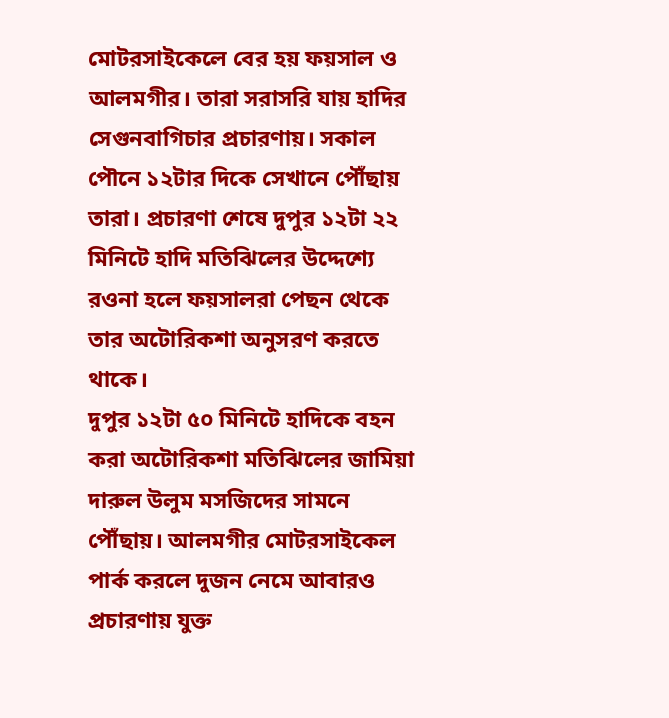মোটরসাইকেলে বের হয় ফয়সাল ও আলমগীর। তারা সরাসরি যায় হাদির সেগুনবাগিচার প্রচারণায়। সকাল পৌনে ১২টার দিকে সেখানে পৌঁছায় তারা। প্রচারণা শেষে দুপুর ১২টা ২২ মিনিটে হাদি মতিঝিলের উদ্দেশ্যে রওনা হলে ফয়সালরা পেছন থেকে তার অটোরিকশা অনুসরণ করতে থাকে।
দুপুর ১২টা ৫০ মিনিটে হাদিকে বহন করা অটোরিকশা মতিঝিলের জামিয়া দারুল উলুম মসজিদের সামনে পৌঁছায়। আলমগীর মোটরসাইকেল পার্ক করলে দুজন নেমে আবারও প্রচারণায় যুক্ত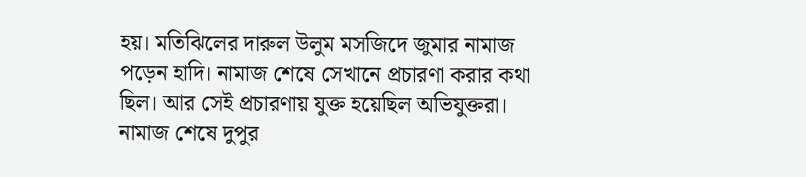হয়। মতিঝিলের দারুল উলুম মসজিদে জুমার নামাজ পড়েন হাদি। নামাজ শেষে সেখানে প্রচারণা করার কথা ছিল। আর সেই প্রচারণায় যুক্ত হয়েছিল অভিযুক্তরা।
নামাজ শেষে দুপুর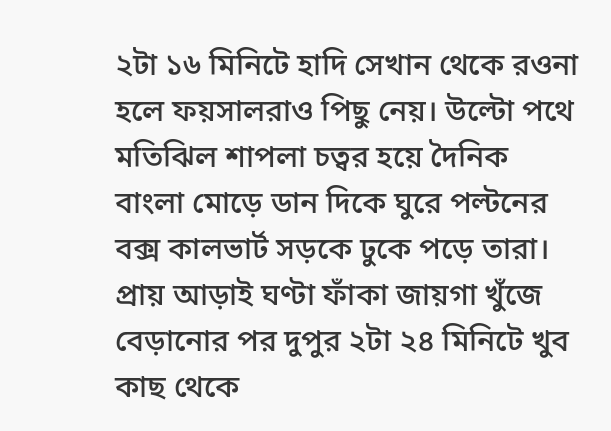২টা ১৬ মিনিটে হাদি সেখান থেকে রওনা হলে ফয়সালরাও পিছু নেয়। উল্টো পথে মতিঝিল শাপলা চত্বর হয়ে দৈনিক বাংলা মোড়ে ডান দিকে ঘুরে পল্টনের বক্স কালভার্ট সড়কে ঢুকে পড়ে তারা। প্রায় আড়াই ঘণ্টা ফাঁকা জায়গা খুঁজে বেড়ানোর পর দুপুর ২টা ২৪ মিনিটে খুব কাছ থেকে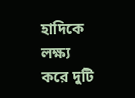হাদিকে লক্ষ্য করে দুটি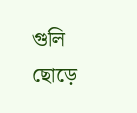গুলি ছোড়ে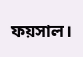ফয়সাল।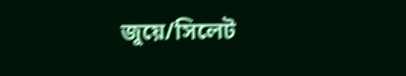জুয়ে/সিলেট